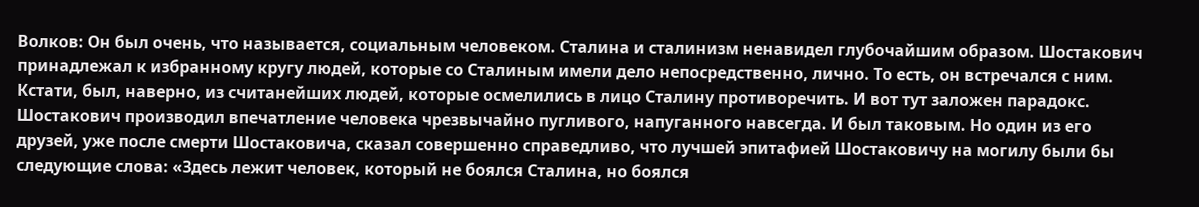Волков: Он был очень, что называется, социальным человеком. Сталина и сталинизм ненавидел глубочайшим образом. Шостакович принадлежал к избранному кругу людей, которые со Сталиным имели дело непосредственно, лично. То есть, он встречался с ним. Кстати, был, наверно, из считанейших людей, которые осмелились в лицо Сталину противоречить. И вот тут заложен парадокс. Шостакович производил впечатление человека чрезвычайно пугливого, напуганного навсегда. И был таковым. Но один из его друзей, уже после смерти Шостаковича, сказал совершенно справедливо, что лучшей эпитафией Шостаковичу на могилу были бы следующие слова: «Здесь лежит человек, который не боялся Сталина, но боялся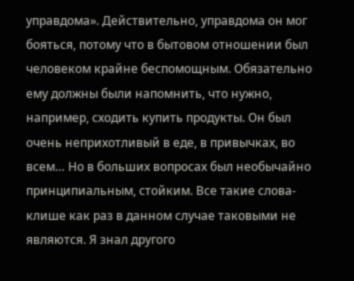управдома». Действительно, управдома он мог бояться, потому что в бытовом отношении был человеком крайне беспомощным. Обязательно ему должны были напомнить, что нужно, например, сходить купить продукты. Он был очень неприхотливый в еде, в привычках, во всем… Но в больших вопросах был необычайно принципиальным, стойким. Все такие слова-клише как раз в данном случае таковыми не являются. Я знал другого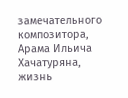замечательного композитора, Арама Ильича Хачатуряна, жизнь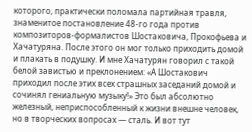которого, практически поломала партийная травля, знаменитое постановление 48-го года против композиторов-формалистов Шостаковича, Прокофьева и Хачатуряна. После этого он мог только приходить домой и плакать в подушку. И мне Хачатурян говорил с такой белой завистью и преклонением: «А Шостакович приходил после этих всех страшных заседаний домой и сочинял гениальную музыку!» Это был абсолютно железный, неприспособленный к жизни внешне человек, но в творческих вопросах — сталь. И вот тут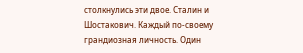столкнулись эти двое. Сталин и Шостакович. Каждый по-своему грандиозная личность. Один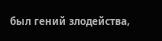был гений злодейства,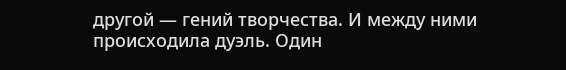другой — гений творчества. И между ними происходила дуэль. Один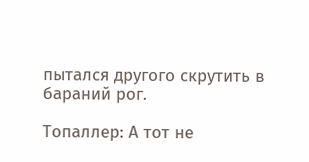пытался другого скрутить в бараний рог.

Топаллер: А тот не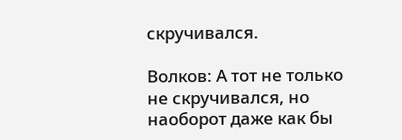скручивался.

Волков: А тот не только не скручивался, но наоборот даже как бы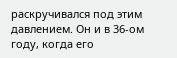раскручивался под этим давлением. Он и в 36-ом году, когда его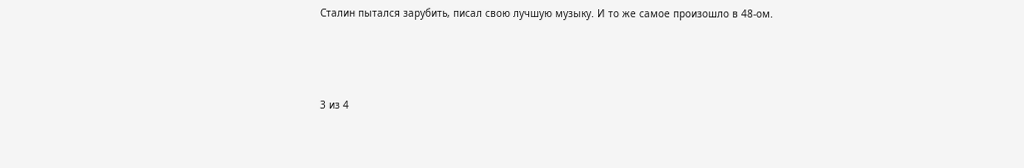Сталин пытался зарубить, писал свою лучшую музыку. И то же самое произошло в 48-ом.



3 из 4